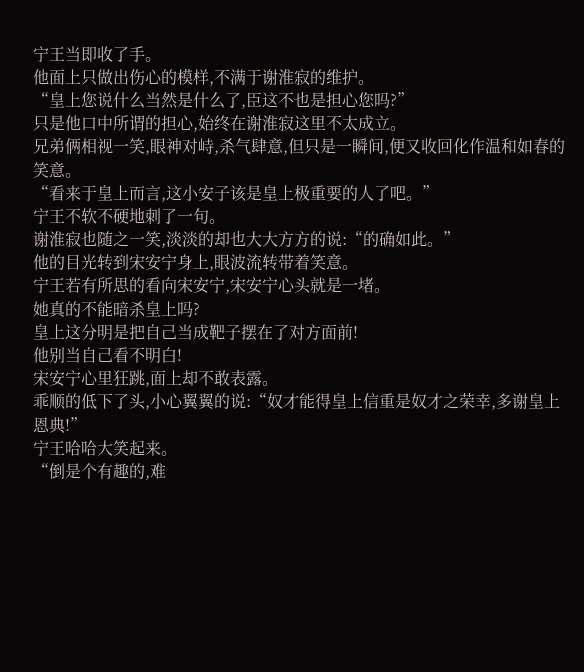宁王当即收了手。
他面上只做出伤心的模样,不满于谢淮寂的维护。
“皇上您说什么当然是什么了,臣这不也是担心您吗?”
只是他口中所谓的担心,始终在谢淮寂这里不太成立。
兄弟俩相视一笑,眼神对峙,杀气肆意,但只是一瞬间,便又收回化作温和如春的笑意。
“看来于皇上而言,这小安子该是皇上极重要的人了吧。”
宁王不软不硬地刺了一句。
谢淮寂也随之一笑,淡淡的却也大大方方的说:“的确如此。”
他的目光转到宋安宁身上,眼波流转带着笑意。
宁王若有所思的看向宋安宁,宋安宁心头就是一堵。
她真的不能暗杀皇上吗?
皇上这分明是把自己当成靶子摆在了对方面前!
他别当自己看不明白!
宋安宁心里狂跳,面上却不敢表露。
乖顺的低下了头,小心翼翼的说:“奴才能得皇上信重是奴才之荣幸,多谢皇上恩典!”
宁王哈哈大笑起来。
“倒是个有趣的,难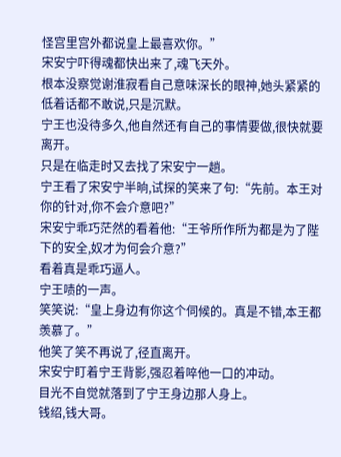怪宫里宫外都说皇上最喜欢你。”
宋安宁吓得魂都快出来了,魂飞天外。
根本没察觉谢淮寂看自己意味深长的眼神,她头紧紧的低着话都不敢说,只是沉默。
宁王也没待多久,他自然还有自己的事情要做,很快就要离开。
只是在临走时又去找了宋安宁一趟。
宁王看了宋安宁半晌,试探的笑来了句:“先前。本王对你的针对,你不会介意吧?”
宋安宁乖巧茫然的看着他:“王爷所作所为都是为了陛下的安全,奴才为何会介意?”
看着真是乖巧逼人。
宁王啧的一声。
笑笑说:“皇上身边有你这个伺候的。真是不错,本王都羡慕了。”
他笑了笑不再说了,径直离开。
宋安宁盯着宁王背影,强忍着啐他一口的冲动。
目光不自觉就落到了宁王身边那人身上。
钱绍,钱大哥。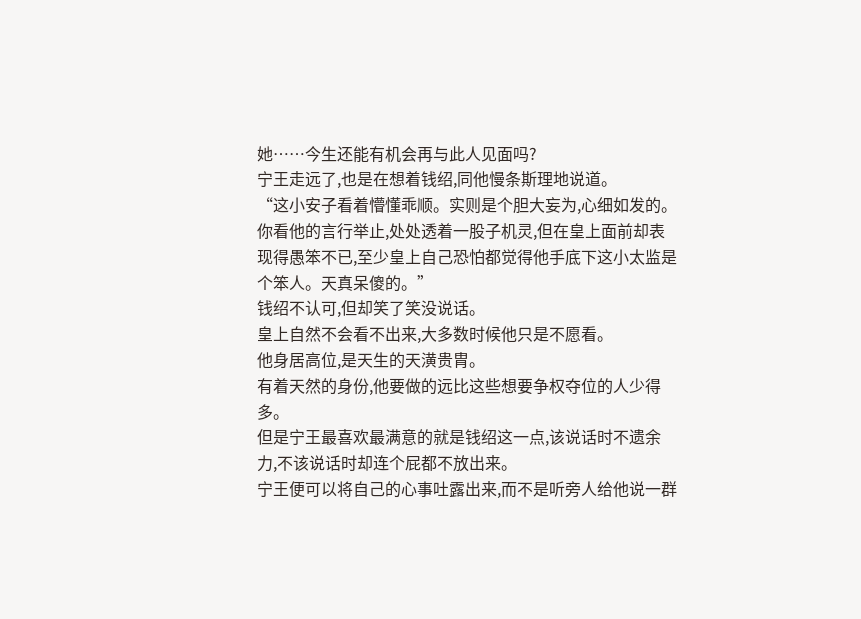她……今生还能有机会再与此人见面吗?
宁王走远了,也是在想着钱绍,同他慢条斯理地说道。
“这小安子看着懵懂乖顺。实则是个胆大妄为,心细如发的。你看他的言行举止,处处透着一股子机灵,但在皇上面前却表现得愚笨不已,至少皇上自己恐怕都觉得他手底下这小太监是个笨人。天真呆傻的。”
钱绍不认可,但却笑了笑没说话。
皇上自然不会看不出来,大多数时候他只是不愿看。
他身居高位,是天生的天潢贵胄。
有着天然的身份,他要做的远比这些想要争权夺位的人少得多。
但是宁王最喜欢最满意的就是钱绍这一点,该说话时不遗余力,不该说话时却连个屁都不放出来。
宁王便可以将自己的心事吐露出来,而不是听旁人给他说一群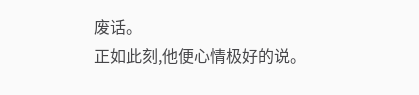废话。
正如此刻,他便心情极好的说。